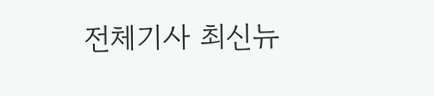전체기사 최신뉴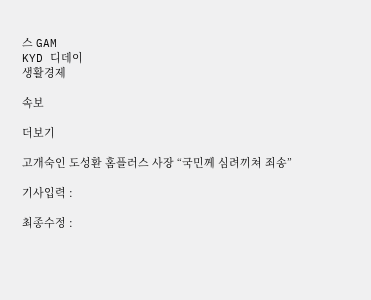스 GAM
KYD 디데이
생활경제

속보

더보기

고개숙인 도성환 홈플러스 사장 “국민께 심려끼쳐 죄송”

기사입력 :

최종수정 :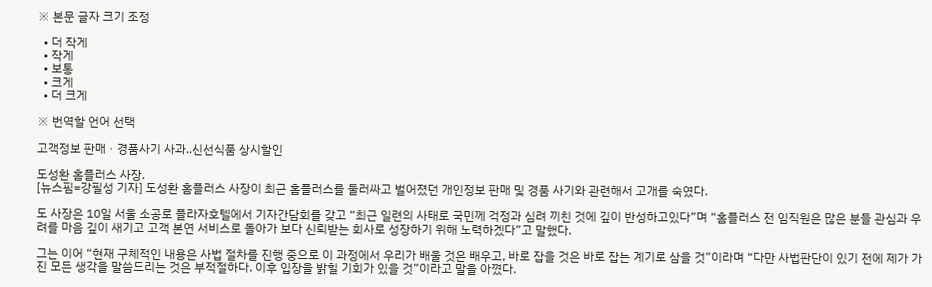※ 본문 글자 크기 조정

  • 더 작게
  • 작게
  • 보통
  • 크게
  • 더 크게

※ 번역할 언어 선택

고객정보 판매ㆍ경품사기 사과..신선식품 상시할인

도성환 홈플러스 사장.
[뉴스핌=강필성 기자] 도성환 홈플러스 사장이 최근 홈플러스를 둘러싸고 벌어졌던 개인정보 판매 및 경품 사기와 관련해서 고개를 숙였다.

도 사장은 10일 서울 소공로 플라자호텔에서 기자간담회를 갖고 “최근 일련의 사태로 국민께 걱정과 심려 끼친 것에 깊이 반성하고있다”며 “홈플러스 전 임직원은 많은 분들 관심과 우려를 마음 깊이 새기고 고객 본연 서비스로 돌아가 보다 신뢰받는 회사로 성장하기 위해 노력하겠다”고 말했다.

그는 이어 “현재 구체적인 내용은 사법 절차를 진행 중으로 이 과정에서 우리가 배울 것은 배우고, 바로 잡을 것은 바로 잡는 계기로 삼을 것”이라며 “다만 사법판단이 있기 전에 제가 가진 모든 생각을 말씀드리는 것은 부적절하다. 이후 입장을 밝힐 기회가 있을 것”이라고 말을 아꼈다.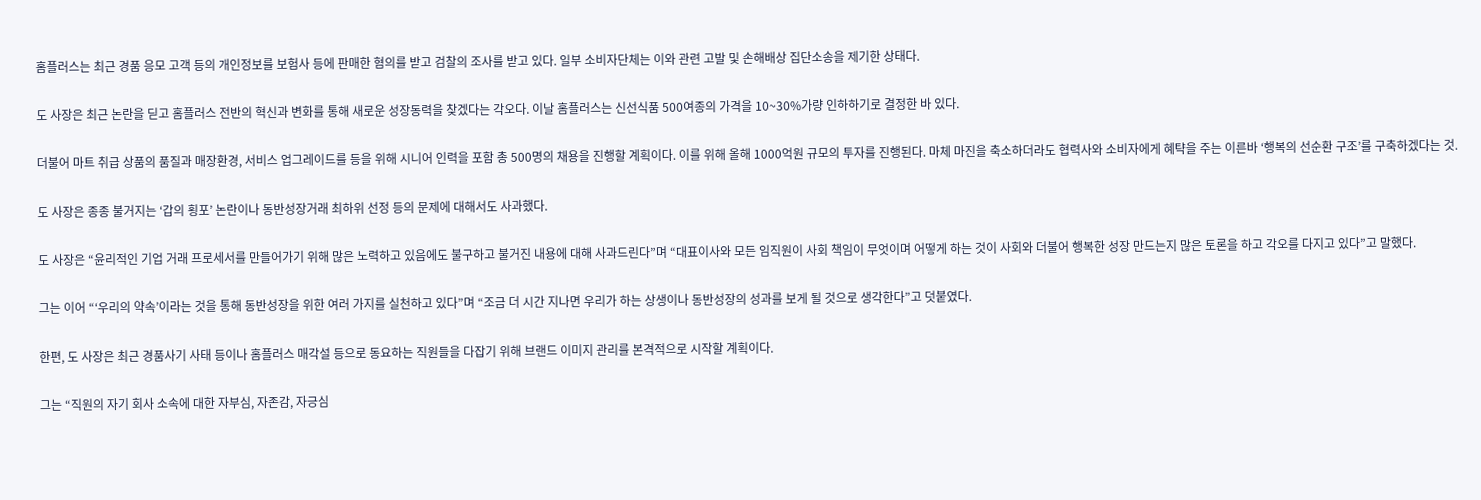홈플러스는 최근 경품 응모 고객 등의 개인정보를 보험사 등에 판매한 혐의를 받고 검찰의 조사를 받고 있다. 일부 소비자단체는 이와 관련 고발 및 손해배상 집단소송을 제기한 상태다.

도 사장은 최근 논란을 딛고 홈플러스 전반의 혁신과 변화를 통해 새로운 성장동력을 찾겠다는 각오다. 이날 홈플러스는 신선식품 500여종의 가격을 10~30%가량 인하하기로 결정한 바 있다.

더불어 마트 취급 상품의 품질과 매장환경, 서비스 업그레이드를 등을 위해 시니어 인력을 포함 총 500명의 채용을 진행할 계획이다. 이를 위해 올해 1000억원 규모의 투자를 진행된다. 마체 마진을 축소하더라도 협력사와 소비자에게 혜탹을 주는 이른바 ‘행복의 선순환 구조’를 구축하겠다는 것.

도 사장은 종종 불거지는 ‘갑의 횡포’ 논란이나 동반성장거래 최하위 선정 등의 문제에 대해서도 사과했다.

도 사장은 “윤리적인 기업 거래 프로세서를 만들어가기 위해 많은 노력하고 있음에도 불구하고 불거진 내용에 대해 사과드린다”며 “대표이사와 모든 임직원이 사회 책임이 무엇이며 어떻게 하는 것이 사회와 더불어 행복한 성장 만드는지 많은 토론을 하고 각오를 다지고 있다”고 말했다.

그는 이어 “‘우리의 약속’이라는 것을 통해 동반성장을 위한 여러 가지를 실천하고 있다”며 “조금 더 시간 지나면 우리가 하는 상생이나 동반성장의 성과를 보게 될 것으로 생각한다”고 덧붙였다.

한편, 도 사장은 최근 경품사기 사태 등이나 홈플러스 매각설 등으로 동요하는 직원들을 다잡기 위해 브랜드 이미지 관리를 본격적으로 시작할 계획이다.

그는 “직원의 자기 회사 소속에 대한 자부심, 자존감, 자긍심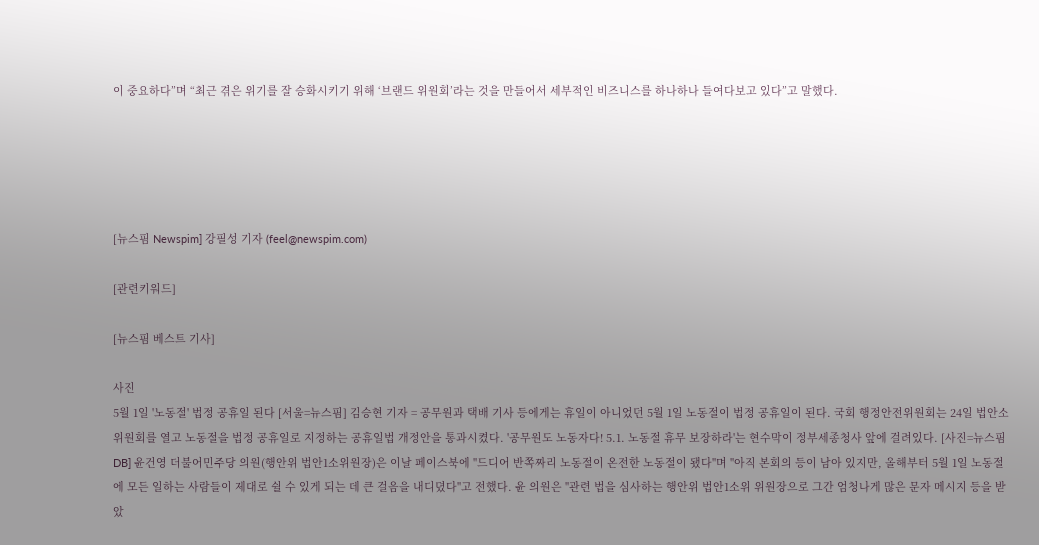이 중요하다”며 “최근 겪은 위기를 잘 승화시키기 위해 ‘브랜드 위원회’라는 것을 만들어서 세부적인 비즈니스를 하나하나 들여다보고 있다”고 말했다.





[뉴스핌 Newspim] 강필성 기자 (feel@newspim.com)

[관련키워드]

[뉴스핌 베스트 기사]

사진
5월 1일 '노동절' 법정 공휴일 된다 [서울=뉴스핌] 김승현 기자 = 공무원과 택배 기사 등에게는 휴일이 아니었던 5월 1일 노동절이 법정 공휴일이 된다. 국회 행정안전위원회는 24일 법안소위원회를 열고 노동절을 법정 공휴일로 지정하는 공휴일법 개정안을 통과시켰다. '공무원도 노동자다! 5.1. 노동절 휴무 보장하라'는 현수막이 정부세종청사 앞에 걸려있다. [사진=뉴스핌 DB] 윤건영 더불어민주당 의원(행안위 법안1소위원장)은 이날 페이스북에 "드디어 반쪽짜리 노동절이 온전한 노동절이 됐다"며 "아직 본회의 등이 남아 있지만, 올해부터 5월 1일 노동절에 모든 일하는 사람들이 제대로 쉴 수 있게 되는 데 큰 걸음을 내디뎠다"고 전했다. 윤 의원은 "관련 법을 심사하는 행안위 법안1소위 위원장으로 그간 엄청나게 많은 문자 메시지 등을 받았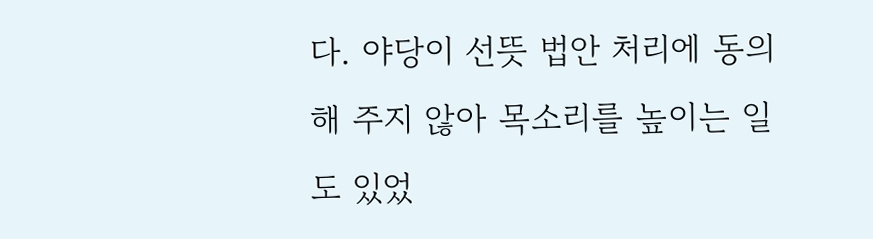다. 야당이 선뜻 법안 처리에 동의해 주지 않아 목소리를 높이는 일도 있었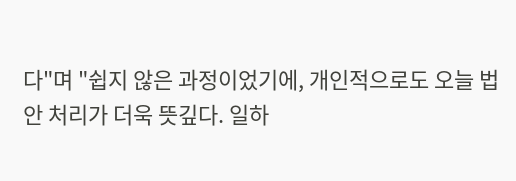다"며 "쉽지 않은 과정이었기에, 개인적으로도 오늘 법안 처리가 더욱 뜻깊다. 일하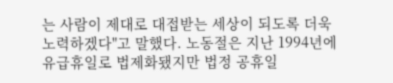는 사람이 제대로 대접받는 세상이 되도록 더욱 노력하겠다"고 말했다. 노동절은 지난 1994년에 유급휴일로 법제화됐지만 법정 공휴일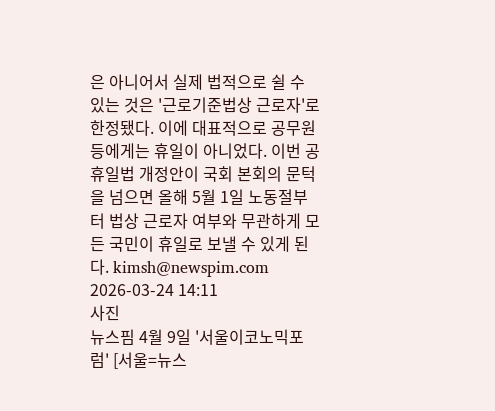은 아니어서 실제 법적으로 쉴 수 있는 것은 '근로기준법상 근로자'로 한정됐다. 이에 대표적으로 공무원 등에게는 휴일이 아니었다. 이번 공휴일법 개정안이 국회 본회의 문턱을 넘으면 올해 5월 1일 노동절부터 법상 근로자 여부와 무관하게 모든 국민이 휴일로 보낼 수 있게 된다. kimsh@newspim.com 2026-03-24 14:11
사진
뉴스핌 4월 9일 '서울이코노믹포럼' [서울=뉴스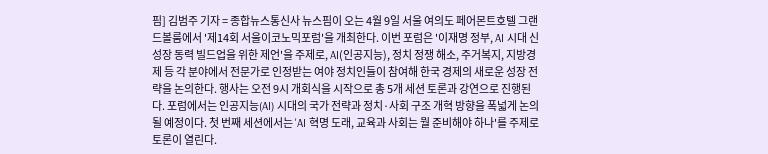핌] 김범주 기자 = 종합뉴스통신사 뉴스핌이 오는 4월 9일 서울 여의도 페어몬트호텔 그랜드볼룸에서 '제14회 서울이코노믹포럼'을 개최한다. 이번 포럼은 '이재명 정부, AI 시대 신성장 동력 빌드업을 위한 제언'을 주제로, AI(인공지능), 정치 정쟁 해소, 주거복지, 지방경제 등 각 분야에서 전문가로 인정받는 여야 정치인들이 참여해 한국 경제의 새로운 성장 전략을 논의한다. 행사는 오전 9시 개회식을 시작으로 총 5개 세션 토론과 강연으로 진행된다. 포럼에서는 인공지능(AI) 시대의 국가 전략과 정치·사회 구조 개혁 방향을 폭넓게 논의될 예정이다. 첫 번째 세션에서는 'AI 혁명 도래, 교육과 사회는 뭘 준비해야 하나'를 주제로 토론이 열린다.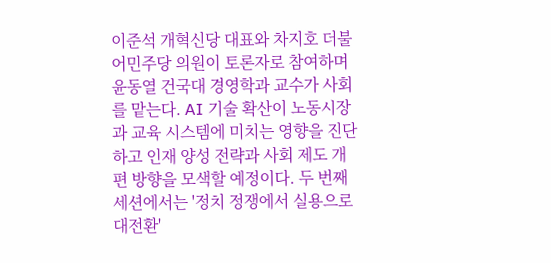이준석 개혁신당 대표와 차지호 더불어민주당 의원이 토론자로 참여하며 윤동열 건국대 경영학과 교수가 사회를 맡는다. AI 기술 확산이 노동시장과 교육 시스템에 미치는 영향을 진단하고 인재 양성 전략과 사회 제도 개편 방향을 모색할 예정이다. 두 번째 세션에서는 '정치 정쟁에서 실용으로 대전환'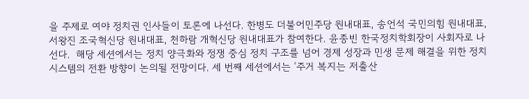을 주제로 여야 정치권 인사들이 토론에 나선다. 한병도 더불어민주당 원내대표, 송언석 국민의힘 원내대표, 서왕진 조국혁신당 원내대표, 천하람 개혁신당 원내대표가 참여한다. 윤종빈 한국정치학회장이 사회자로 나선다.  해당 세션에서는 정치 양극화와 정쟁 중심 정치 구조를 넘어 경제 성장과 민생 문제 해결을 위한 정치 시스템의 전환 방향이 논의될 전망이다. 세 번째 세션에서는 '주거 복지는 저출산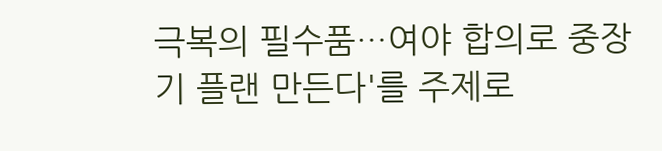극복의 필수품…여야 합의로 중장기 플랜 만든다'를 주제로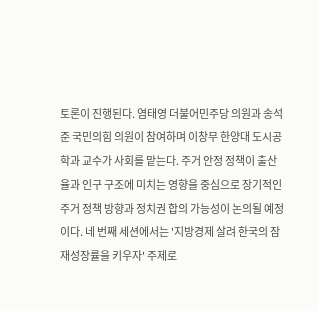토론이 진행된다. 염태영 더불어민주당 의원과 송석준 국민의힘 의원이 참여하며 이창무 한양대 도시공학과 교수가 사회를 맡는다. 주거 안정 정책이 출산율과 인구 구조에 미치는 영향을 중심으로 장기적인 주거 정책 방향과 정치권 합의 가능성이 논의될 예정이다. 네 번째 세션에서는 '지방경제 살려 한국의 잠재성장률을 키우자' 주제로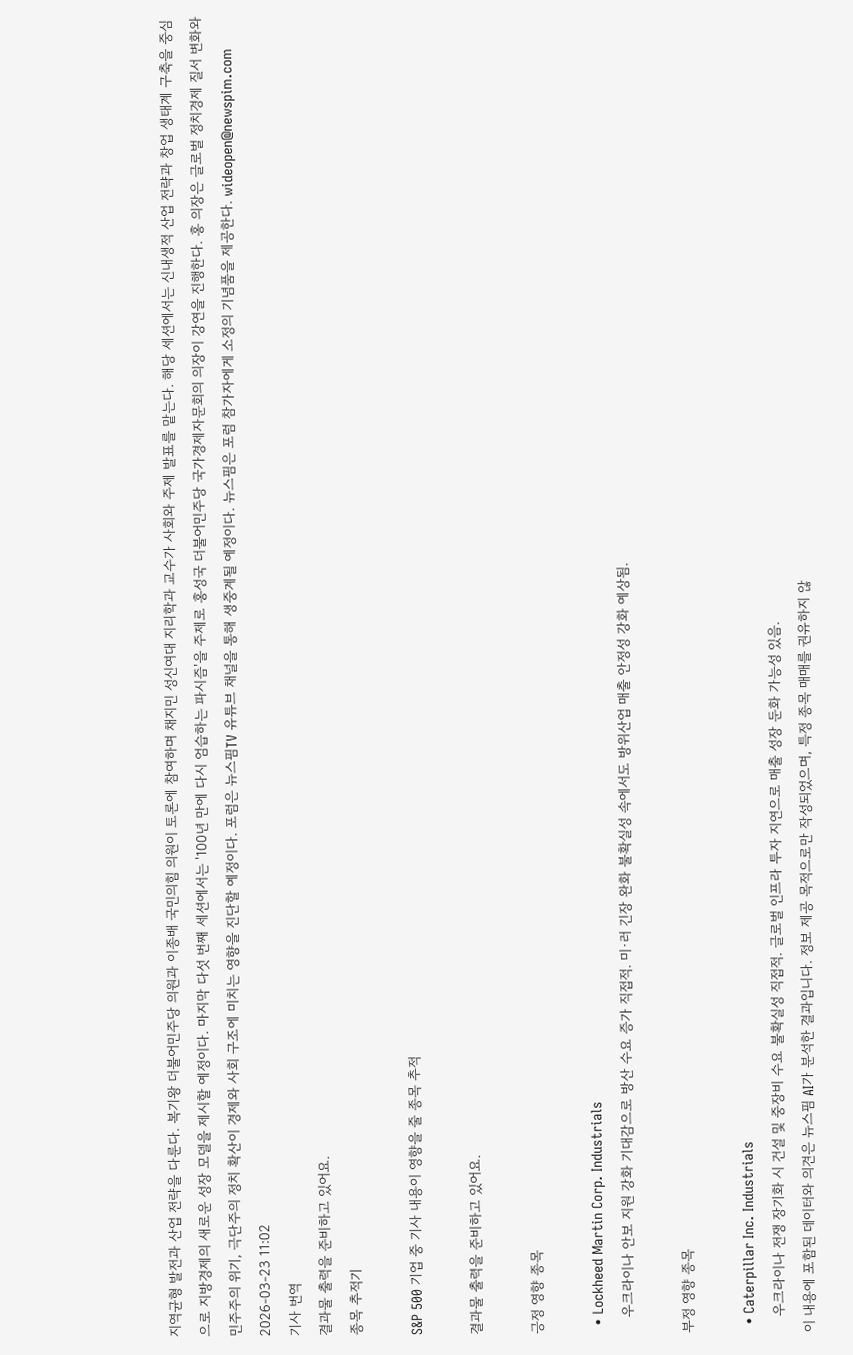지역균형 발전과 산업 전략을 다룬다. 복기왕 더불어민주당 의원과 이종배 국민의힘 의원이 토론에 참여하며 채지민 성신여대 지리학과 교수가 사회와 주제 발표를 맡는다. 해당 세션에서는 신내생적 산업 전략과 창업 생태계 구축을 중심으로 지방경제의 새로운 성장 모델을 제시할 예정이다. 마지막 다섯 번째 세션에서는 '100년 만에 다시 엄습하는 파시즘'을 주제로 홍성국 더불어민주당 국가경제자문회의 의장이 강연을 진행한다. 홍 의장은 글로벌 정치경제 질서 변화와 민주주의 위기, 극단주의 정치 확산이 경제와 사회 구조에 미치는 영향을 진단할 예정이다. 포럼은 뉴스핌TV 유튜브 채널을 통해 생중계될 예정이다. 뉴스핌은 포럼 참가자에게 소정의 기념품을 제공한다. wideopen@newspim.com 2026-03-23 11:02
기사 번역
결과물 출력을 준비하고 있어요.
종목 추적기

S&P 500 기업 중 기사 내용이 영향을 줄 종목 추적

결과물 출력을 준비하고 있어요.

긍정 영향 종목

  • Lockheed Martin Corp. Industrials
    우크라이나 안보 지원 강화 기대감으로 방산 수요 증가 직접적. 미·러 긴장 완화 불확실성 속에서도 방위산업 매출 안정성 강화 예상됨.

부정 영향 종목

  • Caterpillar Inc. Industrials
    우크라이나 전쟁 장기화 시 건설 및 중장비 수요 불확실성 직접적. 글로벌 인프라 투자 지연으로 매출 성장 둔화 가능성 있음.
이 내용에 포함된 데이터와 의견은 뉴스핌 AI가 분석한 결과입니다. 정보 제공 목적으로만 작성되었으며, 특정 종목 매매를 권유하지 않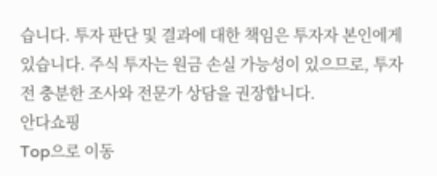습니다. 투자 판단 및 결과에 대한 책임은 투자자 본인에게 있습니다. 주식 투자는 원금 손실 가능성이 있으므로, 투자 전 충분한 조사와 전문가 상담을 권장합니다.
안다쇼핑
Top으로 이동